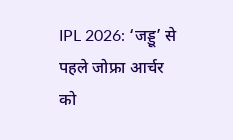IPL 2026: ‘जड्डू’ से पहले जोफ्रा आर्चर को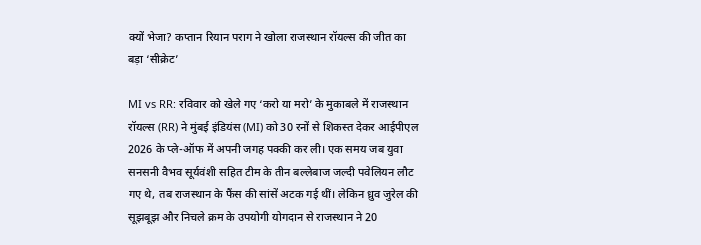क्यों भेजा? कप्तान रियान पराग ने खोला राजस्थान रॉयल्स की जीत का बड़ा ‘सीक्रेट’

MI vs RR: रविवार को खेले गए ‘करो या मरो’ के मुकाबले में राजस्थान रॉयल्स (RR) ने मुंबई इंडियंस (MI) को 30 रनों से शिकस्त देकर आईपीएल 2026 के प्ले-ऑफ में अपनी जगह पक्की कर ली। एक समय जब युवा सनसनी वैभव सूर्यवंशी सहित टीम के तीन बल्लेबाज जल्दी पवेलियन लौट गए थे, तब राजस्थान के फैंस की सांसें अटक गई थीं। लेकिन ध्रुव जुरेल की सूझबूझ और निचले क्रम के उपयोगी योगदान से राजस्थान ने 20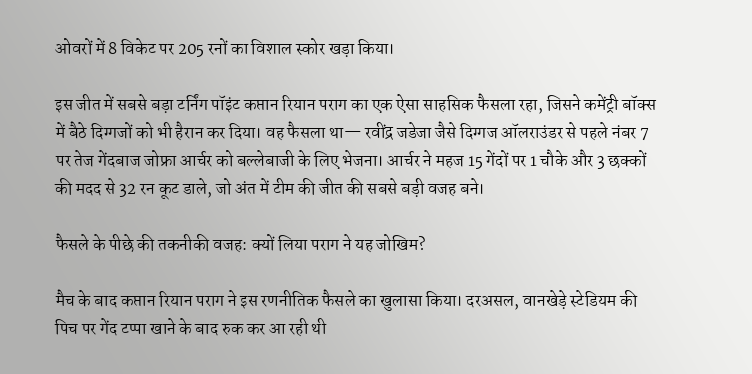ओवरों में 8 विकेट पर 205 रनों का विशाल स्कोर खड़ा किया।

इस जीत में सबसे बड़ा टर्निंग पॉइंट कप्तान रियान पराग का एक ऐसा साहसिक फैसला रहा, जिसने कमेंट्री बॉक्स में बैठे दिग्गजों को भी हैरान कर दिया। वह फैसला था— रवींद्र जडेजा जैसे दिग्गज ऑलराउंडर से पहले नंबर 7 पर तेज गेंदबाज जोफ्रा आर्चर को बल्लेबाजी के लिए भेजना। आर्चर ने महज 15 गेंदों पर 1 चौके और 3 छक्कों की मदद से 32 रन कूट डाले, जो अंत में टीम की जीत की सबसे बड़ी वजह बने।

फैसले के पीछे की तकनीकी वजह: क्यों लिया पराग ने यह जोखिम?

मैच के बाद कप्तान रियान पराग ने इस रणनीतिक फैसले का खुलासा किया। दरअसल, वानखेड़े स्टेडियम की पिच पर गेंद टप्पा खाने के बाद रुक कर आ रही थी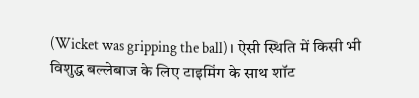(Wicket was gripping the ball)। ऐसी स्थिति में किसी भी विशुद्ध बल्लेबाज के लिए टाइमिंग के साथ शॉट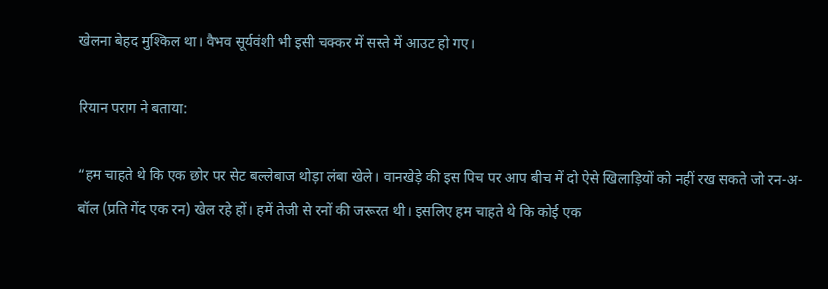खेलना बेहद मुश्किल था। वैभव सूर्यवंशी भी इसी चक्कर में सस्ते में आउट हो गए।

रियान पराग ने बताया:

“हम चाहते थे कि एक छोर पर सेट बल्लेबाज थोड़ा लंबा खेले। वानखेड़े की इस पिच पर आप बीच में दो ऐसे खिलाड़ियों को नहीं रख सकते जो रन-अ-बॉल (प्रति गेंद एक रन) खेल रहे हों। हमें तेजी से रनों की जरूरत थी। इसलिए हम चाहते थे कि कोई एक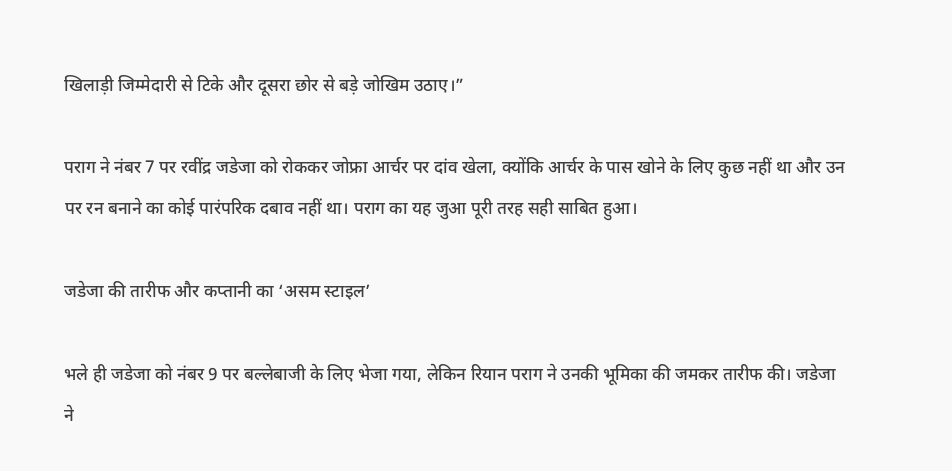खिलाड़ी जिम्मेदारी से टिके और दूसरा छोर से बड़े जोखिम उठाए।”

पराग ने नंबर 7 पर रवींद्र जडेजा को रोककर जोफ्रा आर्चर पर दांव खेला, क्योंकि आर्चर के पास खोने के लिए कुछ नहीं था और उन पर रन बनाने का कोई पारंपरिक दबाव नहीं था। पराग का यह जुआ पूरी तरह सही साबित हुआ।

जडेजा की तारीफ और कप्तानी का ‘असम स्टाइल’

भले ही जडेजा को नंबर 9 पर बल्लेबाजी के लिए भेजा गया, लेकिन रियान पराग ने उनकी भूमिका की जमकर तारीफ की। जडेजा ने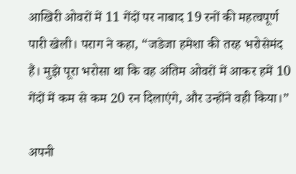आखिरी ओवरों में 11 गेंदों पर नाबाद 19 रनों की महत्वपूर्ण पारी खेली। पराग ने कहा, “जडेजा हमेशा की तरह भरोसेमंद हैं। मुझे पूरा भरोसा था कि वह अंतिम ओवरों में आकर हमें 10 गेंदों में कम से कम 20 रन दिलाएंगे, और उन्होंने वही किया।”

अपनी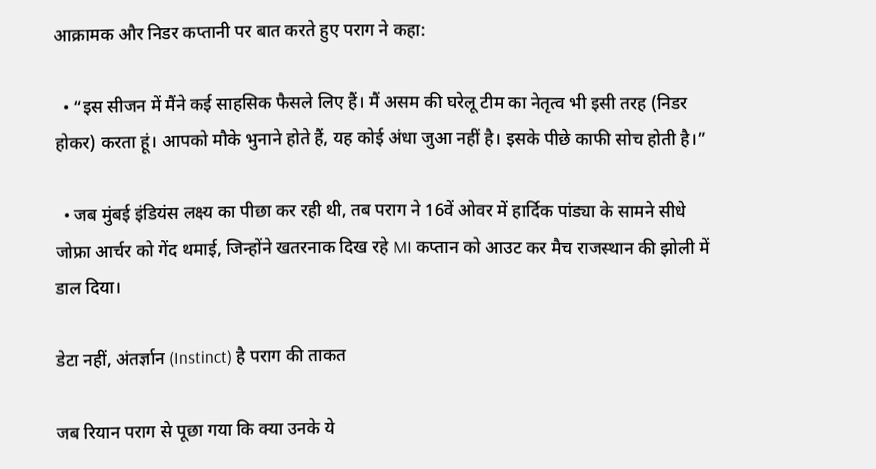आक्रामक और निडर कप्तानी पर बात करते हुए पराग ने कहा:

  • “इस सीजन में मैंने कई साहसिक फैसले लिए हैं। मैं असम की घरेलू टीम का नेतृत्व भी इसी तरह (निडर होकर) करता हूं। आपको मौके भुनाने होते हैं, यह कोई अंधा जुआ नहीं है। इसके पीछे काफी सोच होती है।”

  • जब मुंबई इंडियंस लक्ष्य का पीछा कर रही थी, तब पराग ने 16वें ओवर में हार्दिक पांड्या के सामने सीधे जोफ्रा आर्चर को गेंद थमाई, जिन्होंने खतरनाक दिख रहे MI कप्तान को आउट कर मैच राजस्थान की झोली में डाल दिया।

डेटा नहीं, अंतर्ज्ञान (Instinct) है पराग की ताकत

जब रियान पराग से पूछा गया कि क्या उनके ये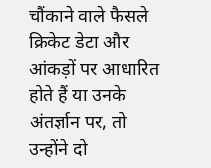चौंकाने वाले फैसले क्रिकेट डेटा और आंकड़ों पर आधारित होते हैं या उनके अंतर्ज्ञान पर, तो उन्होंने दो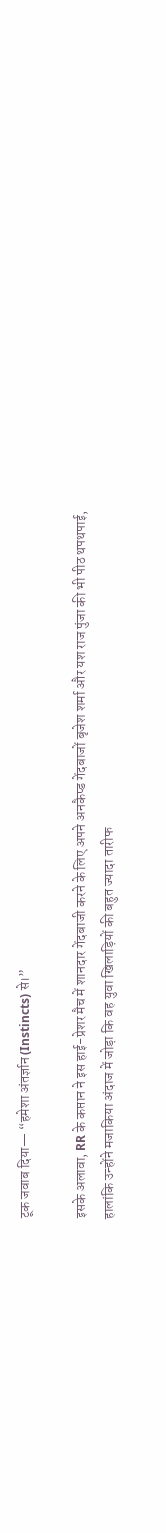टूक जवाब दिया— “हमेशा अंतर्ज्ञान (Instincts) से।”

इसके अलावा, RR के कप्तान ने इस हाई-प्रेशर मैच में शानदार गेंदबाजी करने के लिए अपने अनकैप्ड गेंदबाजों बृजेश शर्मा और यश राज पुंजा की भी पीठ थपथपाई, हालांकि उन्होंने मजाकिया अंदाज में जोड़ा कि वह युवा खिलाड़ियों की बहुत ज्यादा तारीफ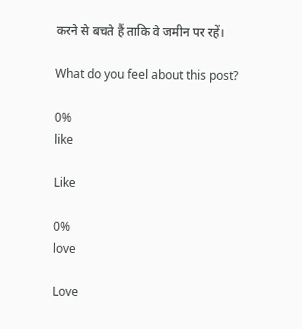करने से बचते हैं ताकि वे जमीन पर रहें।

What do you feel about this post?

0%
like

Like

0%
love

Love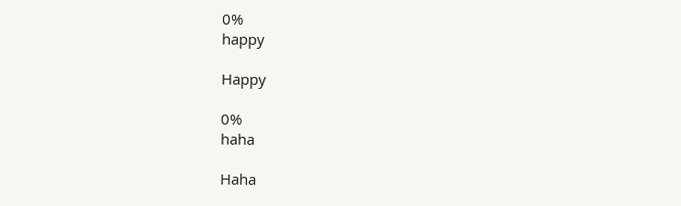0%
happy

Happy

0%
haha

Haha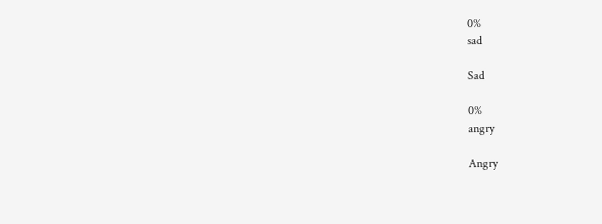0%
sad

Sad

0%
angry

Angry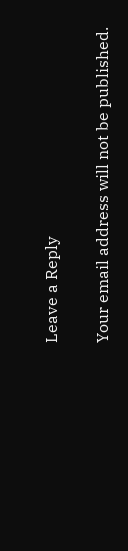Leave a Reply

Your email address will not be published.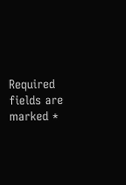Required fields are marked *